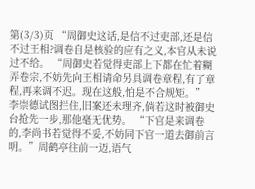第(3/3)页 “周御史这话,是信不过吏部,还是信不过王相?调卷自是核验的应有之义,本官从未说过不给。 “周御史若觉得吏部上下都在忙着糊弄卷宗,不妨先向王相请命另具调卷章程,有了章程,再来调不迟。现在这般,怕是不合规矩。” 李崇德试图拦住,旧案还未理齐,倘若这时被御史台抢先一步,那他毫无优势。 “下官是来调卷的,李尚书若觉得不妥,不妨同下官一道去御前言明。”周鹤亭往前一迈,语气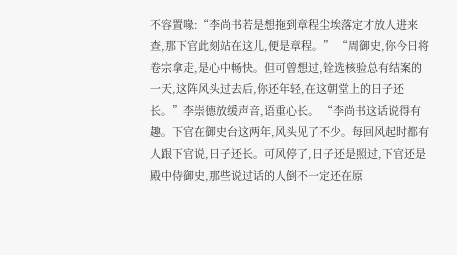不容置喙:“李尚书若是想拖到章程尘埃落定才放人进来查,那下官此刻站在这儿,便是章程。” “周御史,你今日将卷宗拿走,是心中畅快。但可曾想过,铨选核验总有结案的一天,这阵风头过去后,你还年轻,在这朝堂上的日子还长。”李崇德放缓声音,语重心长。 “李尚书这话说得有趣。下官在御史台这两年,风头见了不少。每回风起时都有人跟下官说,日子还长。可风停了,日子还是照过,下官还是殿中侍御史,那些说过话的人倒不一定还在原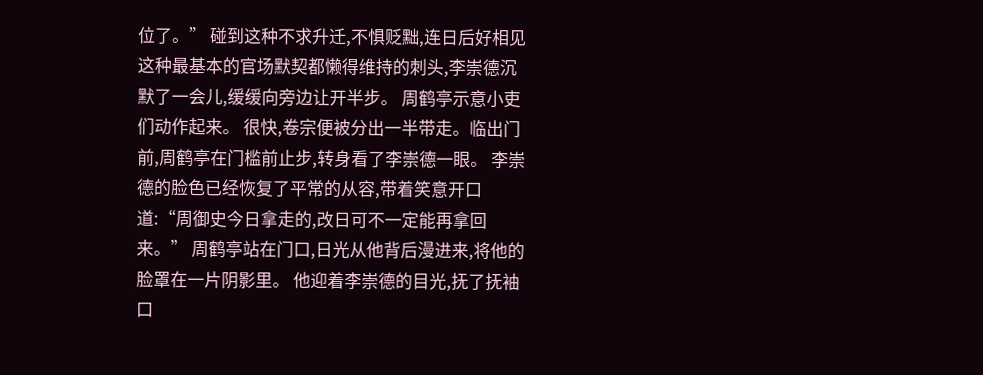位了。” 碰到这种不求升迁,不惧贬黜,连日后好相见这种最基本的官场默契都懒得维持的刺头,李崇德沉默了一会儿,缓缓向旁边让开半步。 周鹤亭示意小吏们动作起来。 很快,卷宗便被分出一半带走。临出门前,周鹤亭在门槛前止步,转身看了李崇德一眼。 李崇德的脸色已经恢复了平常的从容,带着笑意开口道:“周御史今日拿走的,改日可不一定能再拿回来。” 周鹤亭站在门口,日光从他背后漫进来,将他的脸罩在一片阴影里。 他迎着李崇德的目光,抚了抚袖口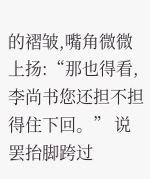的褶皱,嘴角微微上扬:“那也得看,李尚书您还担不担得住下回。” 说罢抬脚跨过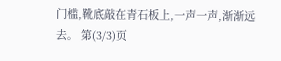门槛,靴底敲在青石板上,一声一声,渐渐远去。 第(3/3)页